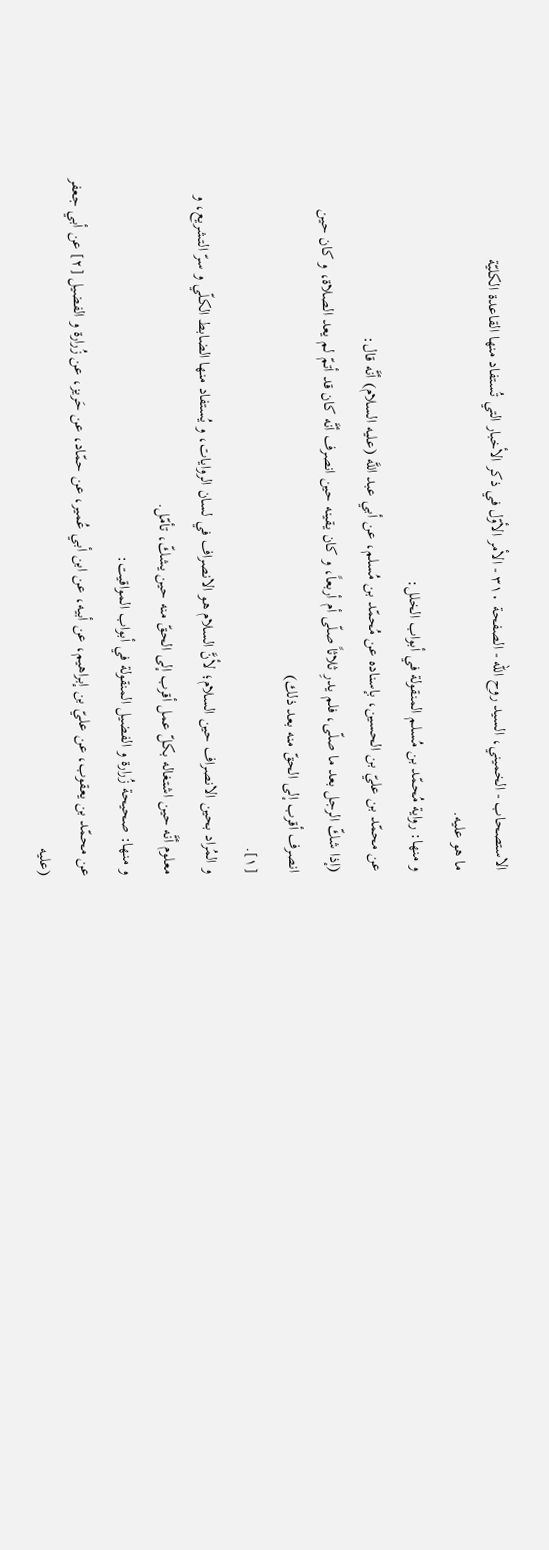الاستصحاب - الخميني، السيد روح الله - الصفحة ٣١٠ - الأمر الأوّل في ذكر الأخبار التي تُستفاد منها القاعدة الكليّة
ما هو عليه.
و منها: رواية مُحمّد بن مُسلم المنقولة في أبواب الخلل:
عن محمّد بن عليّ بن الحسين، بإسناده عن مُحمّد بن مُسلم، عن أبي عبد اللَّه (عليه السلام) أنَّه قال:
(إذا شكّ الرجل بعد ما صلّى، فلم يدرِ ثلاثاً صلّى أم أربعاً، و كان يقينه حين انصرف أنَّه كان قد أتمّ لم يعد الصلاة، و كان حين انصرف أقرب إلى الحقّ منه بعد ذلك)
[١].
و المُراد بحين الانصراف حين السلام؛ لأنَّ السلام هو الانصراف في لسان الروايات، و يُستفاد منها الضابط الكلّي و سرّ التشريع، و معلوم أنَّه حين اشتغاله بكلّ عمل أقرب إلى الحقّ منه حين يشكّ، تأمّل.
و منها: صحيحة زُرارة و الفضيل المنقولة في أبواب المواقيت:
عن محمّد بن يعقوب، عن عليّ بن إبراهيم، عن أبيه، عن ابن أبي عُمير، عن حمّاد، عن حَريز، عن زُرارة و الفضيل [٢] عن أبي جعفر (عليه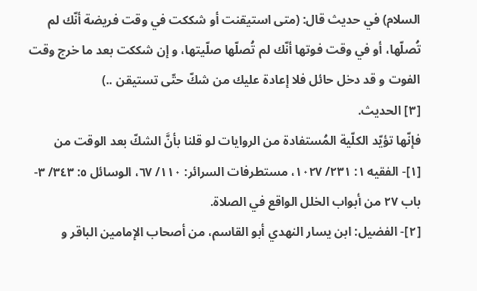السلام) في حديث قال: (متى استيقنت أو شككت في وقت فريضة أنّك لم تُصلّها، أو في وقت فوتها أنّك لم تُصلّها صلّيتها، و إن شككت بعد ما خرج وقت الفوت و قد دخل حائل فلا إعادة عليك من شكّ حتّى تستيقن ..)
[٣] الحديث.
فإنّها تؤيّد الكلّية المُستفادة من الروايات لو قلنا بأنَّ الشكّ بعد الوقت من
[١]- الفقيه ١: ٢٣١/ ١٠٢٧، مستطرفات السرائر: ١١٠/ ٦٧، الوسائل ٥: ٣٤٣/ ٣- باب ٢٧ من أبواب الخلل الواقع في الصلاة.
[٢]- الفضيل: ابن يسار النهدي أبو القاسم، من أصحاب الإمامين الباقر و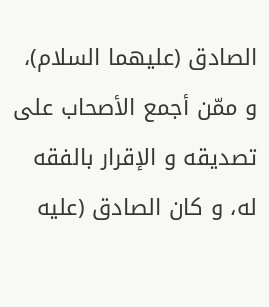الصادق (عليهما السلام)، و ممّن أجمع الأصحاب على تصديقه و الإقرار بالفقه له، و كان الصادق (عليه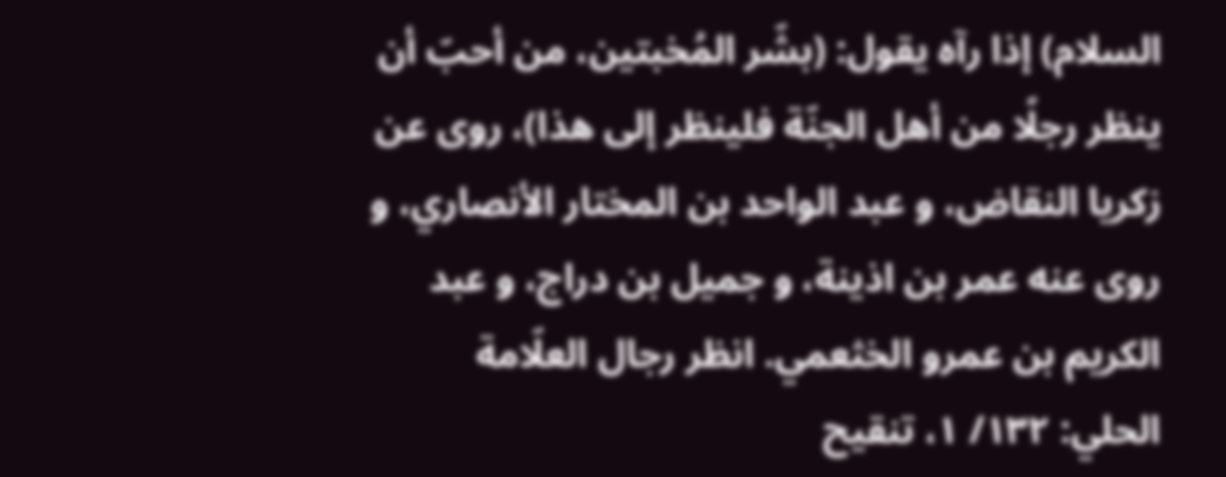السلام) إذا رآه يقول: (بشّر المُخبتين، من أحبّ أن ينظر رجلًا من أهل الجنّة فلينظر إلى هذا)، روى عن زكريا النقاض، و عبد الواحد بن المختار الأنصاري، و روى عنه عمر بن اذينة، و جميل بن دراج، و عبد الكريم بن عمرو الخثعمي. انظر رجال العلّامة الحلي: ١٣٢/ ١، تنقيح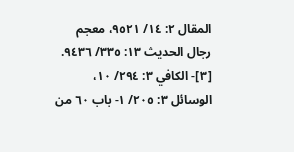المقال ٢: ١٤/ ٩٥٢١، معجم رجال الحديث ١٣: ٣٣٥/ ٩٤٣٦.
[٣]- الكافي ٣: ٢٩٤/ ١٠، الوسائل ٣: ٢٠٥/ ١- باب ٦٠ من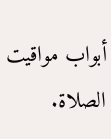أبواب مواقيت الصلاة.